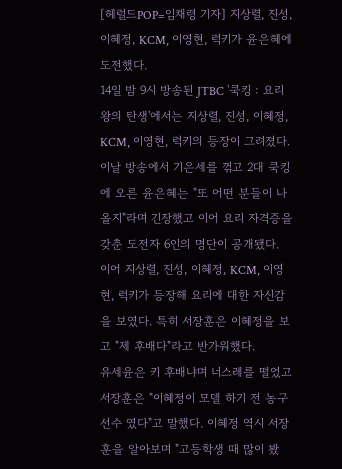[헤럴드POP=임채령 기자] 지상렬, 진성, 이혜정, KCM, 이영현, 럭키가 윤은혜에 도전했다.
14일 밤 9시 방송된 JTBC '쿡킹 : 요리왕의 탄생'에서는 지상렬, 진성, 이혜정, KCM, 이영현, 럭키의 등장이 그려졌다.
이날 방송에서 기은세를 꺾고 2대 쿡킹에 오른 윤은혜는 "또 어떤 분들이 나올지"라며 긴장했고 이어 요리 자격증을 갖춘 도전자 6인의 명단이 공개됐다.
이어 지상렬, 진성, 이혜정, KCM, 이영현, 럭키가 등장해 요리에 대한 자신감을 보였다. 특히 서장훈은 이혜정을 보고 "제 후배다"라고 반가워했다.
유세윤은 키 후배냐며 너스레를 떨었고 서장훈은 "이혜정이 모델 하기 전 농구선수 였다"고 말했다. 이혜정 역시 서장훈을 알아보며 "고등학생 때 많이 봤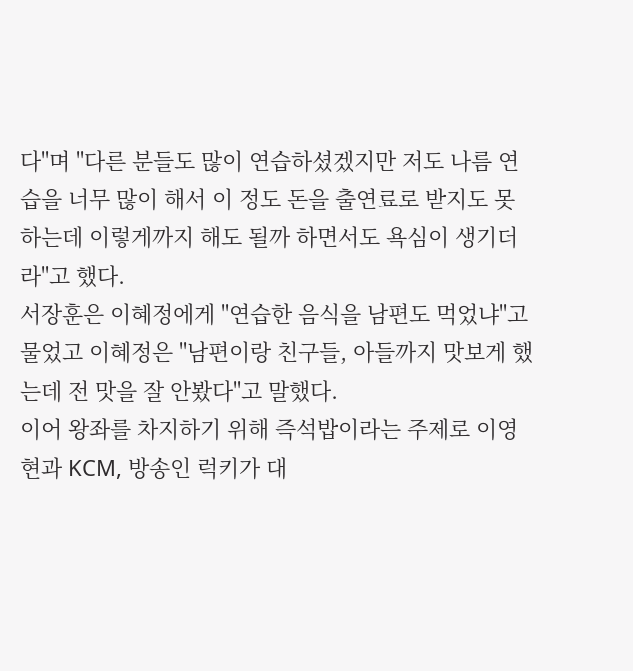다"며 "다른 분들도 많이 연습하셨겠지만 저도 나름 연습을 너무 많이 해서 이 정도 돈을 출연료로 받지도 못하는데 이렇게까지 해도 될까 하면서도 욕심이 생기더라"고 했다.
서장훈은 이혜정에게 "연습한 음식을 남편도 먹었냐"고 물었고 이혜정은 "남편이랑 친구들, 아들까지 맛보게 했는데 전 맛을 잘 안봤다"고 말했다.
이어 왕좌를 차지하기 위해 즉석밥이라는 주제로 이영현과 KCM, 방송인 럭키가 대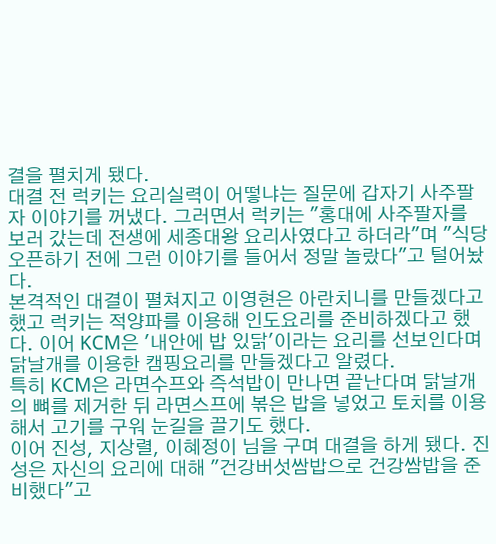결을 펼치게 됐다.
대결 전 럭키는 요리실력이 어떻냐는 질문에 갑자기 사주팔자 이야기를 꺼냈다. 그러면서 럭키는 "홍대에 사주팔자를 보러 갔는데 전생에 세종대왕 요리사였다고 하더라"며 "식당 오픈하기 전에 그런 이야기를 들어서 정말 놀랐다"고 털어놨다.
본격적인 대결이 펼쳐지고 이영현은 아란치니를 만들겠다고 했고 럭키는 적양파를 이용해 인도요리를 준비하겠다고 했다. 이어 KCM은 '내안에 밥 있닭'이라는 요리를 선보인다며 닭날개를 이용한 캠핑요리를 만들겠다고 알렸다.
특히 KCM은 라면수프와 즉석밥이 만나면 끝난다며 닭날개의 뼈를 제거한 뒤 라면스프에 볶은 밥을 넣었고 토치를 이용해서 고기를 구워 눈길을 끌기도 했다.
이어 진성, 지상렬, 이혜정이 님을 구며 대결을 하게 됐다. 진성은 자신의 요리에 대해 "건강버섯쌈밥으로 건강쌈밥을 준비했다"고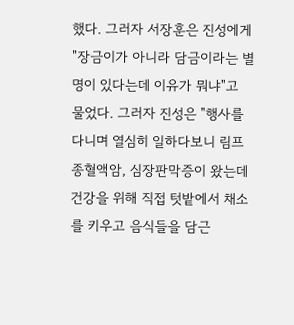했다. 그러자 서장훈은 진성에게 "장금이가 아니라 담금이라는 별명이 있다는데 이유가 뭐냐"고 물었다. 그러자 진성은 "행사를 다니며 열심히 일하다보니 림프종혈액암, 심장판막증이 왔는데 건강을 위해 직접 텃밭에서 채소를 키우고 음식들을 담근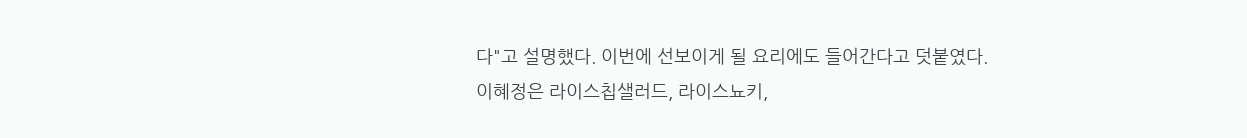다"고 설명했다. 이번에 선보이게 될 요리에도 들어간다고 덧붙였다.
이혜정은 라이스칩샐러드, 라이스뇨키,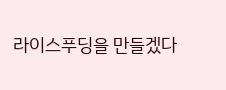라이스푸딩을 만들겠다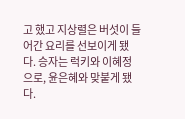고 했고 지상렬은 버섯이 들어간 요리를 선보이게 됐다. 승자는 럭키와 이혜정으로, 윤은혜와 맞붙게 됐다.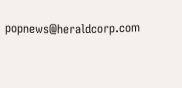popnews@heraldcorp.com